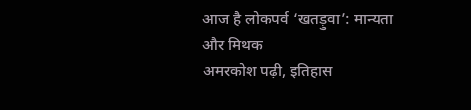आज है लोकपर्व ‘खतड़ुवा’: मान्यता और मिथक
अमरकोश पढ़ी, इतिहास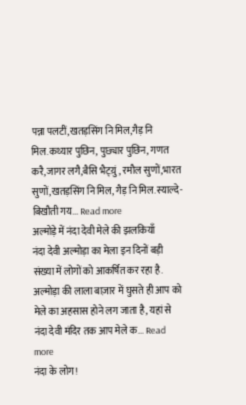पन्ना पलटीं,खतड़सिंग नि मिल,गैड़ नि मिल.कथ्यार पुछिन, पुछ्यार पुछिन, गणत करै,जागर लगै,बैसि भैट्य़ुं, रमौल सुणों,भारत सुणों,खतड़सिंग नि मिल, गैड़ नि मिल.स्याल्दे-बिखौती गय... Read more
अल्मोड़े में नंदा देवी मेले की झलकियाँ
नंदा देवी अल्मोड़ा का मेला इन दिनों बड़ी संख्या में लोगों को आकर्षित कर रहा है. अल्मोड़ा की लाला बाज़ार में घुसते ही आप को मेले का अहसास होने लग जाता है, यहां से नंदा देवी मंदिर तक आप मेले क... Read more
नंदा के लोग!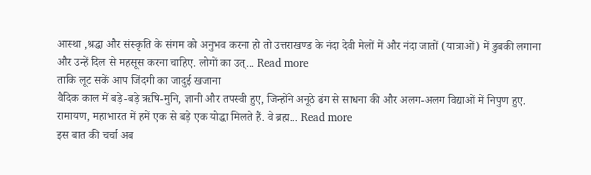आस्था ,श्रद्धा और संस्कृति के संगम को अनुभव करना हो तो उत्तराखण्ड के नंदा देवी मेलों में और नंदा जातों (यात्राओं) में डुबकी लगाना और उन्हें दिल से महसूस करना चाहिए. लोगों का उत्... Read more
ताकि लूट सकें आप जिंदगी का जादुई खजाना
वैदिक काल में बड़े-बड़े ऋषि-मुनि, ज्ञानी और तपस्वी हुए, जिन्होंने अनूठे ढंग से साधना की और अलग-अलग विद्याओं में निपुण हुए. रामायण, महाभारत में हमें एक से बड़े एक योद्धा मिलते हैं. वे ब्रह्म... Read more
इस बात की चर्चा अब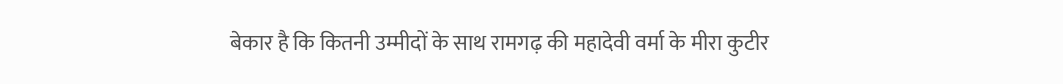बेकार है कि कितनी उम्मीदों के साथ रामगढ़ की महादेवी वर्मा के मीरा कुटीर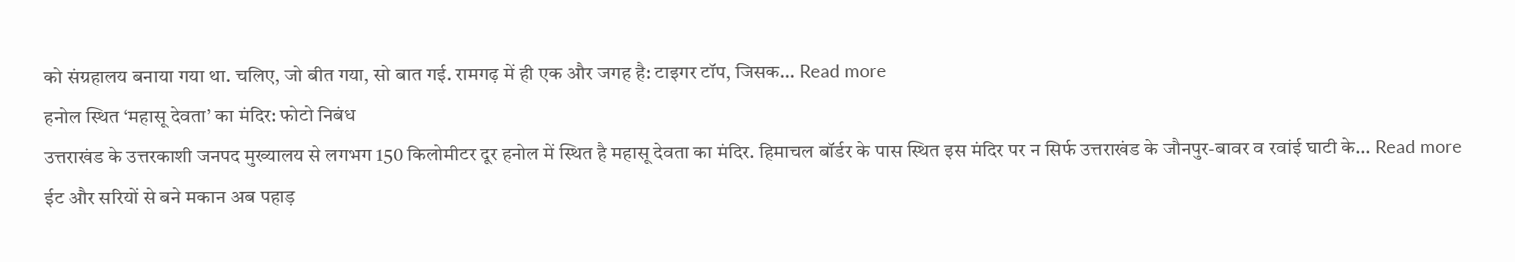को संग्रहालय बनाया गया था. चलिए, जो बीत गया, सो बात गई. रामगढ़ में ही एक और जगह है: टाइगर टॉप, जिसक... Read more
हनोल स्थित ‘महासू देवता’ का मंदिर: फोटो निबंध
उत्तराखंड के उत्तरकाशी जनपद मुख्यालय से लगभग 150 किलोमीटर दूर हनोल में स्थित है महासू देवता का मंदिर. हिमाचल बॉर्डर के पास स्थित इस मंदिर पर न सिर्फ उत्तराखंड के जौनपुर-बावर व रवांई घाटी के... Read more
ईट और सरियों से बने मकान अब पहाड़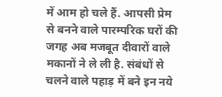में आम हो चले हैं. आपसी प्रेम से बनने वाले पारम्परिक घरों की जगह अब मजबूत दीवारों वाले मकानों ने ले ली है. संबंधों से चलने वाले पहाड़ में बने इन नये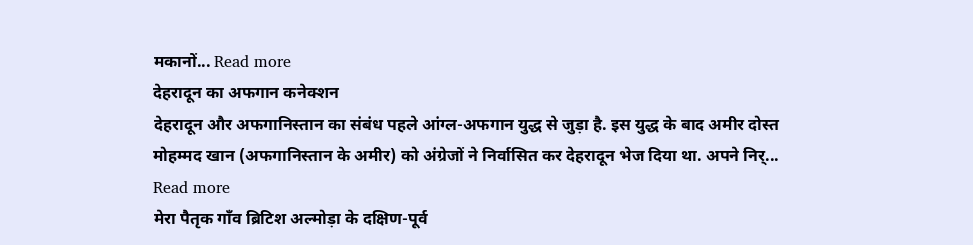मकानों... Read more
देहरादून का अफगान कनेक्शन
देहरादून और अफगानिस्तान का संबंध पहले आंग्ल-अफगान युद्ध से जुड़ा है. इस युद्ध के बाद अमीर दोस्त मोहम्मद खान (अफगानिस्तान के अमीर) को अंग्रेजों ने निर्वासित कर देहरादून भेज दिया था. अपने निर्... Read more
मेरा पैतृक गाँव ब्रिटिश अल्मोड़ा के दक्षिण-पूर्व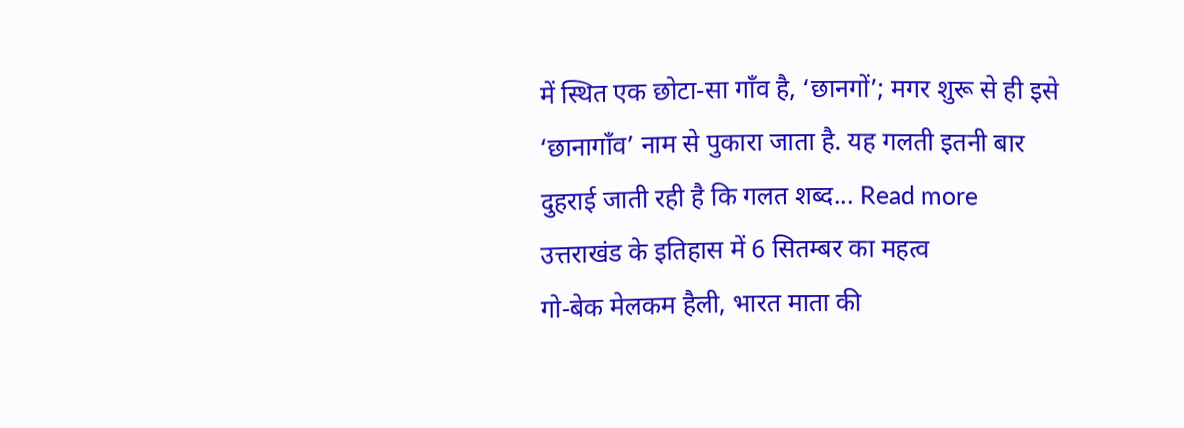में स्थित एक छोटा-सा गाँव है, ‘छानगों’; मगर शुरू से ही इसे ‘छानागाँव’ नाम से पुकारा जाता है. यह गलती इतनी बार दुहराई जाती रही है कि गलत शब्द... Read more
उत्तराखंड के इतिहास में 6 सितम्बर का महत्व
गो-बेक मेलकम हैली, भारत माता की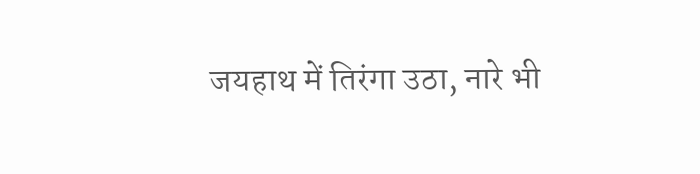जयहाथ में तिरंगा उठा, नारे भी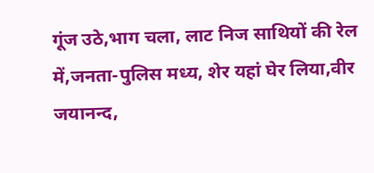गूंज उठे,भाग चला, लाट निज साथियों की रेल में,जनता-पुलिस मध्य, शेर यहां घेर लिया,वीर जयानन्द,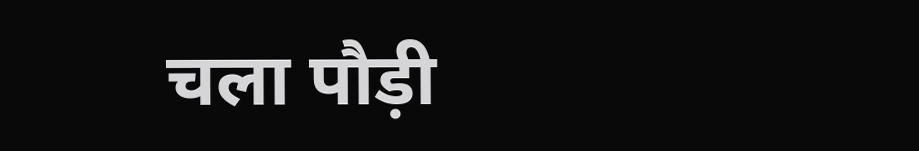चला पौड़ी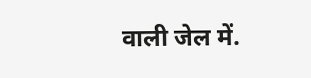वाली जेल में.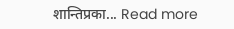शान्तिप्रका... Read more